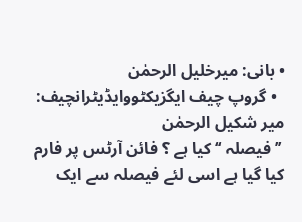• بانی: میرخلیل الرحمٰن
  • گروپ چیف ایگزیکٹووایڈیٹرانچیف: میر شکیل الرحمٰن
 ’’فیصلہ ‘‘ کیا ہے ؟ فائن آرٹس پر فارم کیا گیا ہے اسی لئے فیصلہ سے ایک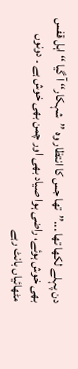دن پہلے لکھا تھا ...’’تھا جس کا انتظار وہ ’’شہکار‘‘ آ گیا ‘‘ اہل قفس بھی خوش ہوئے، راضی ہوا صیاد بھی اور چمن بھی خوش ہے ۔ دونوں مٹھائیاں بانٹ رہے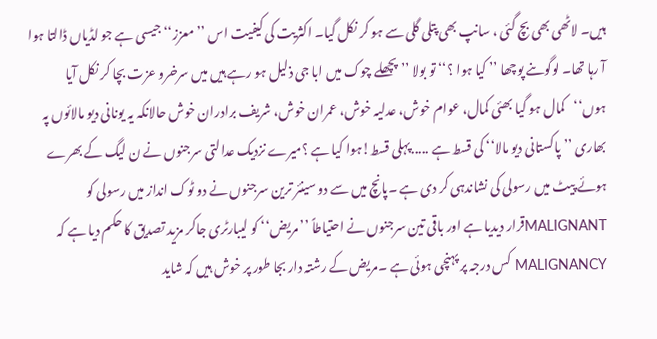ہیں۔ لاٹھی بھی بچ گئی ، سانپ بھی پتلی گلی سے ہو کر نکل گیا۔ اکثریت کی کیفیت اس ’’معزز‘‘ جیسی ہے جو لڈیاں ڈالتا ہوا آ رہا تھا۔ لوگوںنے پوچھا ’’ کیا ہوا ؟‘‘ تو بولا ’’پچھلے چوک میں ابا جی ذلیل ہو رہے ہیں میں سرخرو عزت بچا کر نکل آیا ہوں‘‘کمال ہو گیا بھئی کمال، عوام خوش، عدلیہ خوش، عمران خوش، شریف برادران خوش حالانکہ یہ یونانی دیو مالائوں پہ بھاری ’’پاکستانی دیو مالا‘‘ کی قسط ہے .....پہلی قسط!ہوا کیا ہے ؟میرے نزدیک عدالتی سرجنوں نے ن لیگ کے بھرے ہوئے پیٹ میں رسولی کی نشاندہی کر دی ہے ۔پانچ میں سے دو سینئر ترین سرجنوں نے دو ٹوک انداز میں رسولی کو MALIGNANTقرار دیدیا ہے اور باقی تین سرجنوں نے احتیاطاً ’’مریض‘‘ کو لیبارٹری جاکر مزید تصدیق کا حکم دیا ہے کہ MALIGNANCY کس درجہ پر پہنچی ہوئی ہے ۔مریض کے رشتہ دار بجا طور پر خوش ہیں کہ شاید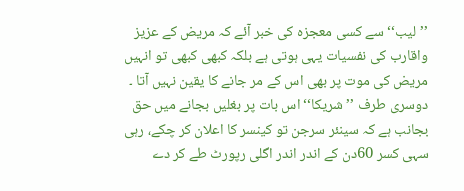’’لیب‘‘ سے کسی معجزہ کی خبر آئے کہ مریض کے عزیز واقارب کی نفسیات یہی ہوتی ہے بلکہ کبھی کبھی تو انہیں مریض کی موت پر بھی اس کے مر جانے کا یقین نہیں آتا ۔ دوسری طرف ’’شریکا‘‘ اس بات پر بغلیں بجانے میں حق بجانب ہے کہ سینئر سرجن تو کینسر کا اعلان کر چکے، رہی سہی کسر 60دن کے اندر اندر اگلی رپورٹ طے کر دے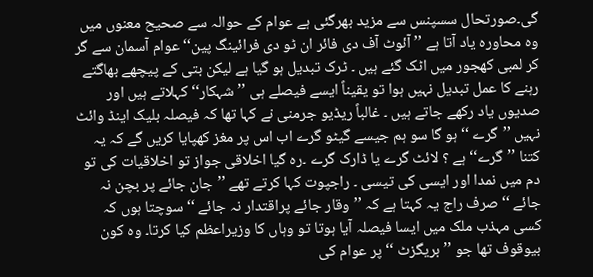گی۔صورتحال سسپنس سے مزید بھرگئی ہے عوام کے حوالہ سے صحیح معنوں میں وہ محاورہ یاد آتا ہے ’’ آئوٹ آف دی فائر ان ٹو دی فرائینگ پین‘‘ عوام آسمان سے گر کر لمبی کھجور میں اٹک گئے ہیں ۔ ٹرک تبدیل ہو گیا ہے لیکن بتی کے پیچھے بھاگتے رہنے کا عمل تبدیل نہیں ہوا تو یقیناً ایسے فیصلے ہی ’’شہکار‘‘ کہلاتے ہیں اور صدیوں یاد رکھے جاتے ہیں ۔ غالباً ریڈیو جرمنی نے کہا تھا کہ فیصلہ بلیک اینڈ وائٹ نہیں ’’گرے ‘‘ ہو گا سو ہم جیسے گیٹو گرے اب اس پر مغز کھپایا کریں گے کہ یہ کتنا ’’گرے‘‘ ہے ؟ لائٹ گرے یا ڈارک گرے ۔رہ گیا اخلاقی جواز تو اخلاقیات کی تو دم میں نمدا اور ایسی کی تیسی ۔ راجپوت کہا کرتے تھے ’’جان جائے پر بچن نہ جائے ‘‘صرف راج یہ کہتا ہے کہ ’’وقار جائے پراقتدار نہ جائے ‘‘ سوچتا ہوں کہ کسی مہذب ملک میں ایسا فیصلہ آیا ہوتا تو وہاں کا وزیراعظم کیا کرتا۔ وہ کون بیوقوف تھا جو ’’بریگزٹ ‘‘ پر عوام کی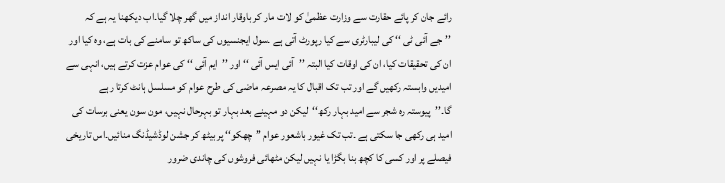رائے جان کر پائے حقارت سے وزارت عظمیٰ کو لات مار کر باوقار انداز میں گھر چلا گیا۔اب دیکھنا یہ ہے کہ ’’جے آئی ٹی ‘‘ کی لیبارٹری سے کیا رپورٹ آتی ہے ۔سول ایجنسیوں کی ساکھ تو سامنے کی بات ہے، وہ کیا اور ان کی تحقیقات کیا، ان کی اوقات کیا البتہ ’’آئی ایس آئی ‘‘ اور ’’ایم آئی ‘‘ کی عوام عزت کرتے ہیں، انہی سے امیدیں وابستہ رکھیں گے اور تب تک اقبال کا یہ مصرعہ ماضی کی طرح عوام کو مسلسل ہانٹ کرتا رہے گا۔’’پیوستہ رہ شجر سے امید بہار رکھ‘‘لیکن دو مہینے بعد بہار تو بہرحال نہیں، مون سون یعنی برسات کی امید ہی رکھی جا سکتی ہے ۔تب تک غیور باشعور عوام ’’چھکو‘‘ پر بیٹھ کر جشن لوڈشیڈنگ منائیں۔اس تاریخی فیصلے پر اور کسی کا کچھ بنا بگڑا یا نہیں لیکن مٹھائی فروشوں کی چاندی ضرور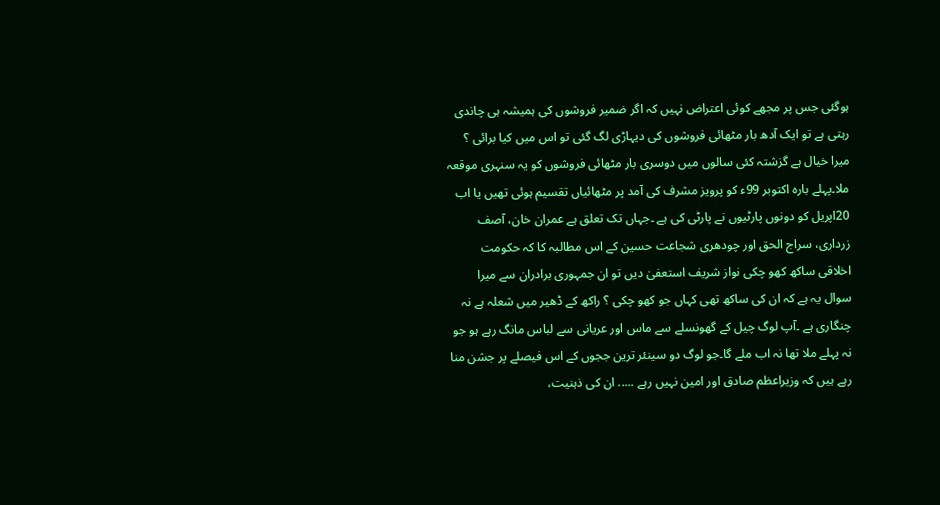ہوگئی جس پر مجھے کوئی اعتراض نہیں کہ اگر ضمیر فروشوں کی ہمیشہ ہی چاندی رہتی ہے تو ایک آدھ بار مٹھائی فروشوں کی دیہاڑی لگ گئی تو اس میں کیا برائی ؟ میرا خیال ہے گزشتہ کئی سالوں میں دوسری بار مٹھائی فروشوں کو یہ سنہری موقعہ ملا۔پہلے بارہ اکتوبر 99ء کو پرویز مشرف کی آمد پر مٹھائیاں تقسیم ہوئی تھیں یا اب 20اپریل کو دونوں پارٹیوں نے پارٹی کی ہے ۔جہاں تک تعلق ہے عمران خان، آصف زرداری، سراج الحق اور چودھری شجاعت حسین کے اس مطالبہ کا کہ حکومت اخلاقی ساکھ کھو چکی نواز شریف استعفیٰ دیں تو ان جمہوری برادران سے میرا سوال یہ ہے کہ ان کی ساکھ تھی کہاں جو کھو چکی ؟ راکھ کے ڈھیر میں شعلہ ہے نہ چنگاری ہے ۔آپ لوگ چیل کے گھونسلے سے ماس اور عریانی سے لباس مانگ رہے ہو جو نہ پہلے ملا تھا نہ اب ملے گا۔جو لوگ دو سینئر ترین ججوں کے اس فیصلے پر جشن منا رہے ہیں کہ وزیراعظم صادق اور امین نہیں رہے ..... ان کی ذہنیت،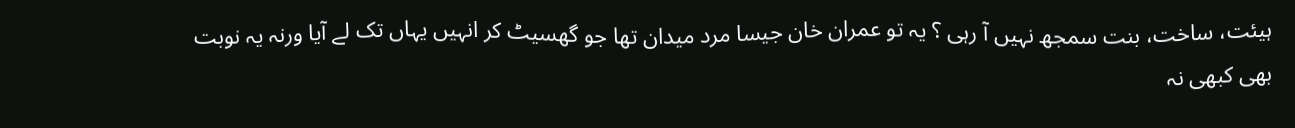ہیئت، ساخت، بنت سمجھ نہیں آ رہی ؟ یہ تو عمران خان جیسا مرد میدان تھا جو گھسیٹ کر انہیں یہاں تک لے آیا ورنہ یہ نوبت بھی کبھی نہ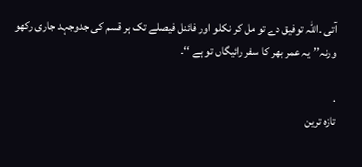آتی ۔اللہ توفیق دے تو مل کر نکلو اور فائنل فیصلے تک ہر قسم کی جدوجہد جاری رکھو ورنہ’’یہ عمر بھر کا سفر رائیگاں تو ہے ‘‘۔

.
تازہ ترین